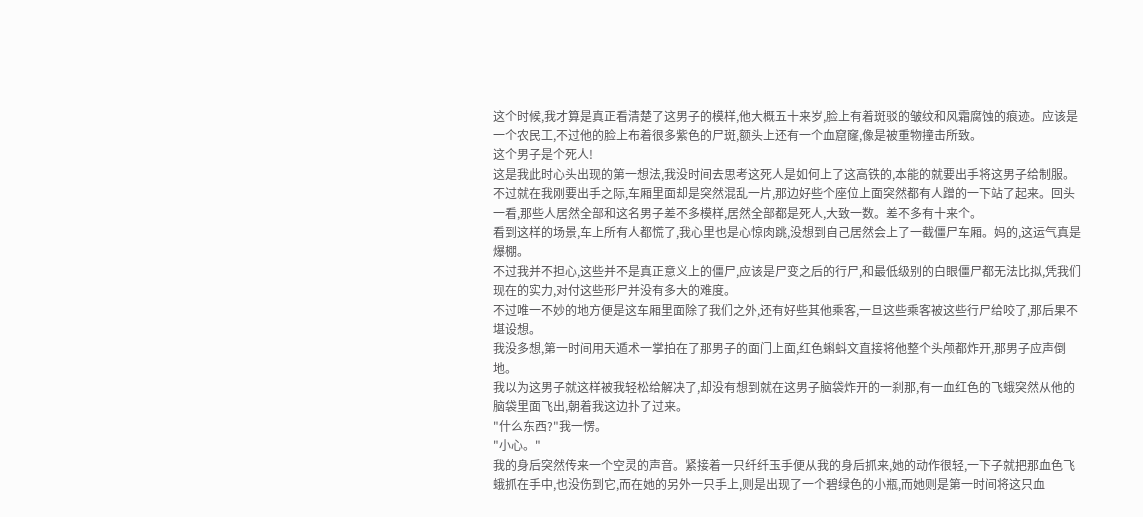这个时候,我才算是真正看清楚了这男子的模样,他大概五十来岁,脸上有着斑驳的皱纹和风霜腐蚀的痕迹。应该是一个农民工,不过他的脸上布着很多紫色的尸斑,额头上还有一个血窟窿,像是被重物撞击所致。
这个男子是个死人!
这是我此时心头出现的第一想法,我没时间去思考这死人是如何上了这高铁的,本能的就要出手将这男子给制服。
不过就在我刚要出手之际,车厢里面却是突然混乱一片,那边好些个座位上面突然都有人蹭的一下站了起来。回头一看,那些人居然全部和这名男子差不多模样,居然全部都是死人,大致一数。差不多有十来个。
看到这样的场景,车上所有人都慌了,我心里也是心惊肉跳,没想到自己居然会上了一截僵尸车厢。妈的,这运气真是爆棚。
不过我并不担心,这些并不是真正意义上的僵尸,应该是尸变之后的行尸,和最低级别的白眼僵尸都无法比拟,凭我们现在的实力,对付这些形尸并没有多大的难度。
不过唯一不妙的地方便是这车厢里面除了我们之外,还有好些其他乘客,一旦这些乘客被这些行尸给咬了,那后果不堪设想。
我没多想,第一时间用天遁术一掌拍在了那男子的面门上面,红色蝌蚪文直接将他整个头颅都炸开,那男子应声倒地。
我以为这男子就这样被我轻松给解决了,却没有想到就在这男子脑袋炸开的一刹那,有一血红色的飞蛾突然从他的脑袋里面飞出,朝着我这边扑了过来。
"什么东西?"我一愣。
"小心。"
我的身后突然传来一个空灵的声音。紧接着一只纤纤玉手便从我的身后抓来,她的动作很轻,一下子就把那血色飞蛾抓在手中,也没伤到它,而在她的另外一只手上,则是出现了一个碧绿色的小瓶,而她则是第一时间将这只血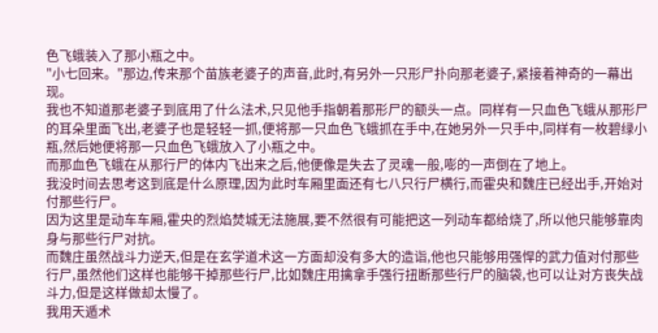色飞蛾装入了那小瓶之中。
"小七回来。"那边,传来那个苗族老婆子的声音,此时,有另外一只形尸扑向那老婆子,紧接着神奇的一幕出现。
我也不知道那老婆子到底用了什么法术,只见他手指朝着那形尸的额头一点。同样有一只血色飞蛾从那形尸的耳朵里面飞出,老婆子也是轻轻一抓,便将那一只血色飞蛾抓在手中,在她另外一只手中,同样有一枚碧绿小瓶,然后她便将那一只血色飞蛾放入了小瓶之中。
而那血色飞蛾在从那行尸的体内飞出来之后,他便像是失去了灵魂一般,嘭的一声倒在了地上。
我没时间去思考这到底是什么原理,因为此时车厢里面还有七八只行尸横行,而霍央和魏庄已经出手,开始对付那些行尸。
因为这里是动车车厢,霍央的烈焰焚城无法施展,要不然很有可能把这一列动车都给烧了,所以他只能够靠肉身与那些行尸对抗。
而魏庄虽然战斗力逆天,但是在玄学道术这一方面却没有多大的造诣,他也只能够用强悍的武力值对付那些行尸,虽然他们这样也能够干掉那些行尸,比如魏庄用擒拿手强行扭断那些行尸的脑袋,也可以让对方丧失战斗力,但是这样做却太慢了。
我用天遁术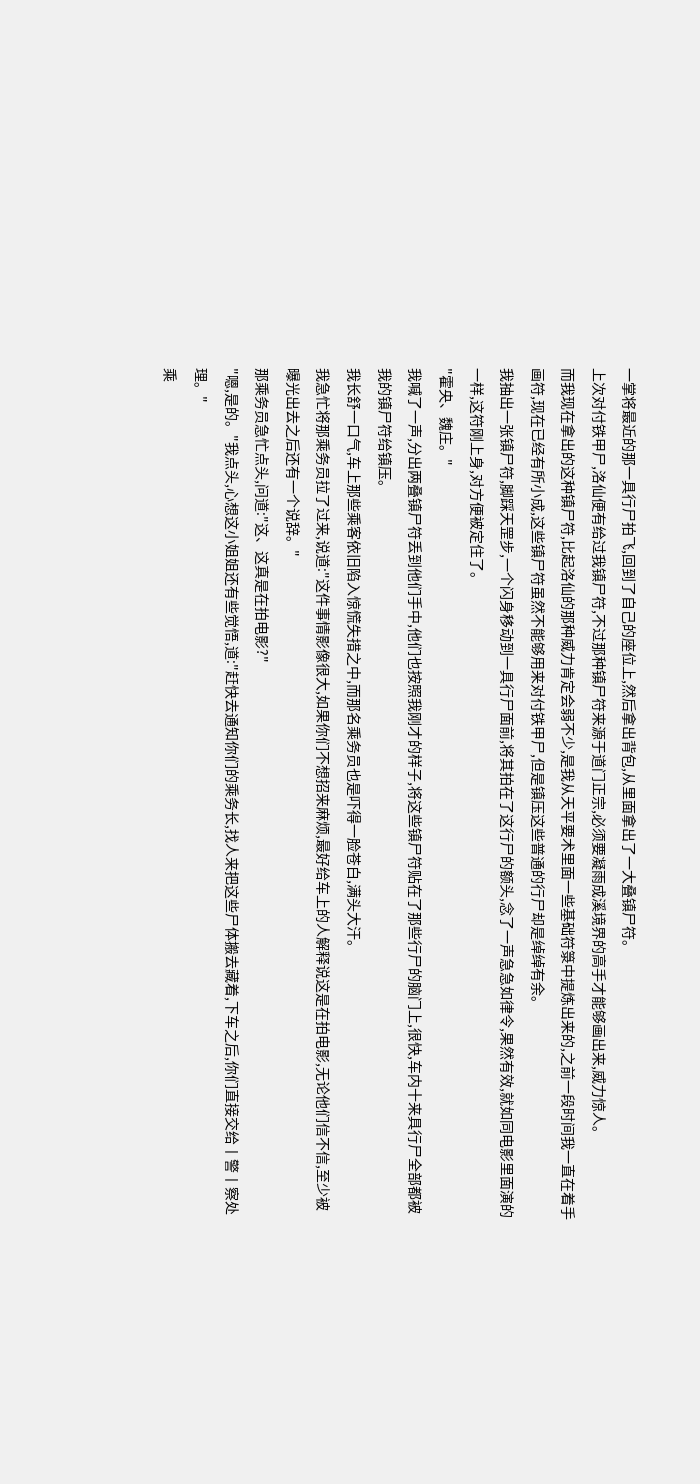一掌将最近的那一具行尸拍飞,回到了自己的座位上,然后拿出背包,从里面拿出了一大叠镇尸符。
上次对付铁甲尸,洛仙便有给过我镇尸符,不过那种镇尸符来源于道门正宗,必须要凝雨成溪境界的高手才能够画出来,威力惊人。
而我现在拿出的这种镇尸符,比起洛仙的那种威力肯定会弱不少,是我从天平要术里面一些基础符箓中提炼出来的,之前一段时间我一直在着手画符,现在已经有所小成,这些镇尸符虽然不能够用来对付铁甲尸,但是镇压这些普通的行尸却是绰绰有余。
我抽出一张镇尸符,脚踩天罡步,一个闪身移动到一具行尸面前,将其拍在了这行尸的额头,念了一声急急如律令,果然有效,就如同电影里面演的一样,这符刚上身,对方便被定住了。
"霍央、魏庄。"
我喊了一声,分出两叠镇尸符丢到他们手中,他们也按照我刚才的样子,将这些镇尸符贴在了那些行尸的脑门上,很快,车内十来具行尸全部都被我的镇尸符给镇压。
我长舒一口气,车上那些乘客依旧陷入惊慌失措之中,而那名乘务员也是吓得一脸苍白,满头大汗。
我急忙将那乘务员拉了过来,说道:"这件事情影像很大,如果你们不想招来麻烦,最好给车上的人解释说这是在拍电影,无论他们信不信,至少被曝光出去之后还有一个说辞。"
那乘务员急忙点头,问道:"这、这真是在拍电影?"
"嗯,是的。"我点头,心想这小姐姐还有些觉悟,道:"赶快去通知你们的乘务长,找人来把这些尸体搬去藏着,下车之后,你们直接交给丨警丨察处理。"
乘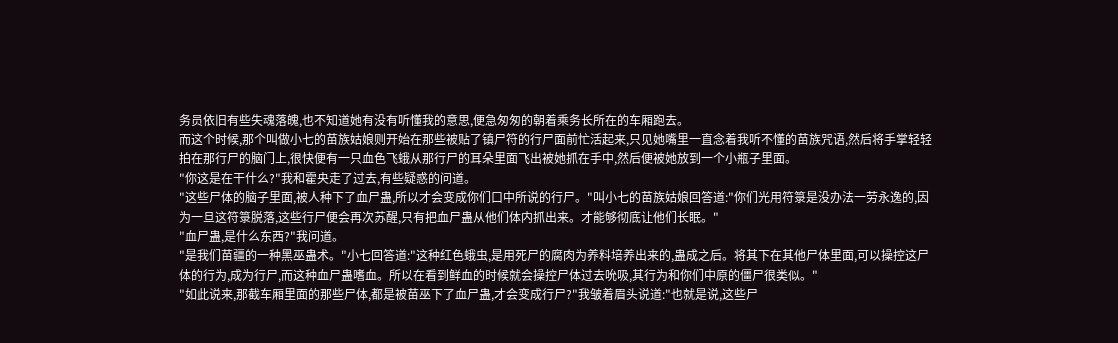务员依旧有些失魂落魄,也不知道她有没有听懂我的意思,便急匆匆的朝着乘务长所在的车厢跑去。
而这个时候,那个叫做小七的苗族姑娘则开始在那些被贴了镇尸符的行尸面前忙活起来,只见她嘴里一直念着我听不懂的苗族咒语,然后将手掌轻轻拍在那行尸的脑门上,很快便有一只血色飞蛾从那行尸的耳朵里面飞出被她抓在手中,然后便被她放到一个小瓶子里面。
"你这是在干什么?"我和霍央走了过去,有些疑惑的问道。
"这些尸体的脑子里面,被人种下了血尸蛊,所以才会变成你们口中所说的行尸。"叫小七的苗族姑娘回答道:"你们光用符箓是没办法一劳永逸的,因为一旦这符箓脱落,这些行尸便会再次苏醒,只有把血尸蛊从他们体内抓出来。才能够彻底让他们长眠。"
"血尸蛊,是什么东西?"我问道。
"是我们苗疆的一种黑巫蛊术。"小七回答道:"这种红色蛾虫,是用死尸的腐肉为养料培养出来的,蛊成之后。将其下在其他尸体里面,可以操控这尸体的行为,成为行尸,而这种血尸蛊嗜血。所以在看到鲜血的时候就会操控尸体过去吮吸,其行为和你们中原的僵尸很类似。"
"如此说来,那截车厢里面的那些尸体,都是被苗巫下了血尸蛊,才会变成行尸?"我皱着眉头说道:"也就是说,这些尸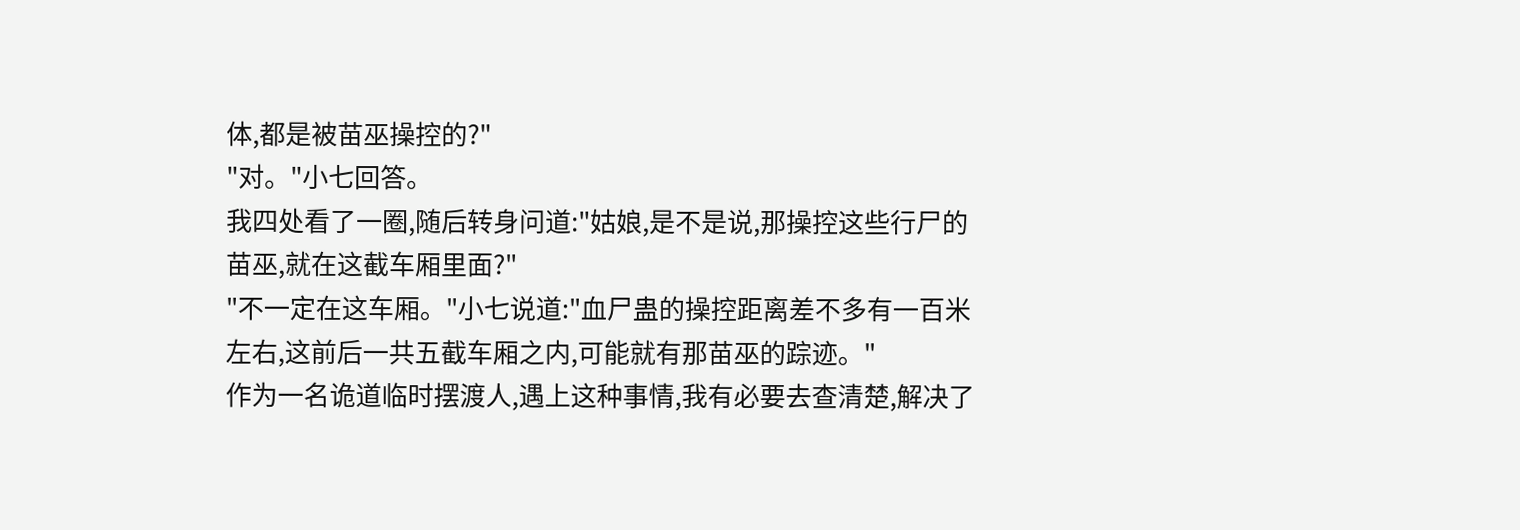体,都是被苗巫操控的?"
"对。"小七回答。
我四处看了一圈,随后转身问道:"姑娘,是不是说,那操控这些行尸的苗巫,就在这截车厢里面?"
"不一定在这车厢。"小七说道:"血尸蛊的操控距离差不多有一百米左右,这前后一共五截车厢之内,可能就有那苗巫的踪迹。"
作为一名诡道临时摆渡人,遇上这种事情,我有必要去查清楚,解决了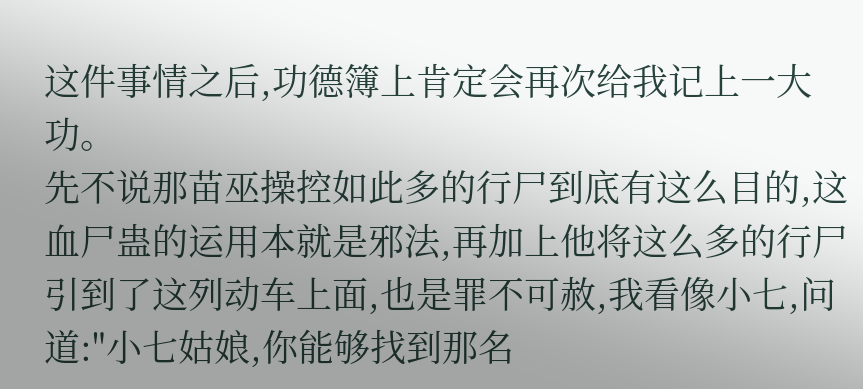这件事情之后,功德簿上肯定会再次给我记上一大功。
先不说那苗巫操控如此多的行尸到底有这么目的,这血尸蛊的运用本就是邪法,再加上他将这么多的行尸引到了这列动车上面,也是罪不可赦,我看像小七,问道:"小七姑娘,你能够找到那名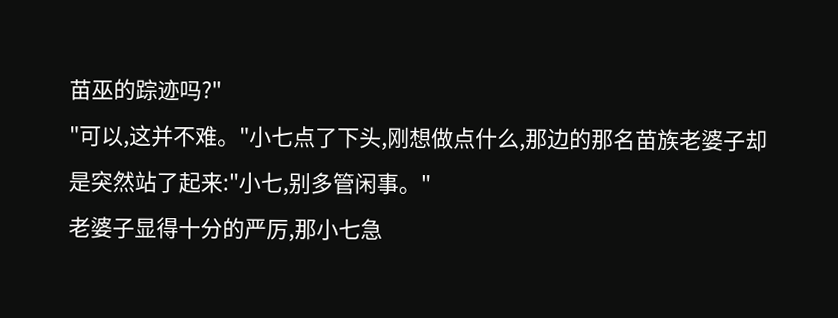苗巫的踪迹吗?"
"可以,这并不难。"小七点了下头,刚想做点什么,那边的那名苗族老婆子却是突然站了起来:"小七,别多管闲事。"
老婆子显得十分的严厉,那小七急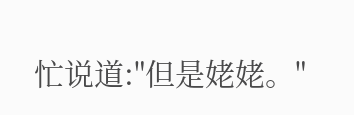忙说道:"但是姥姥。"